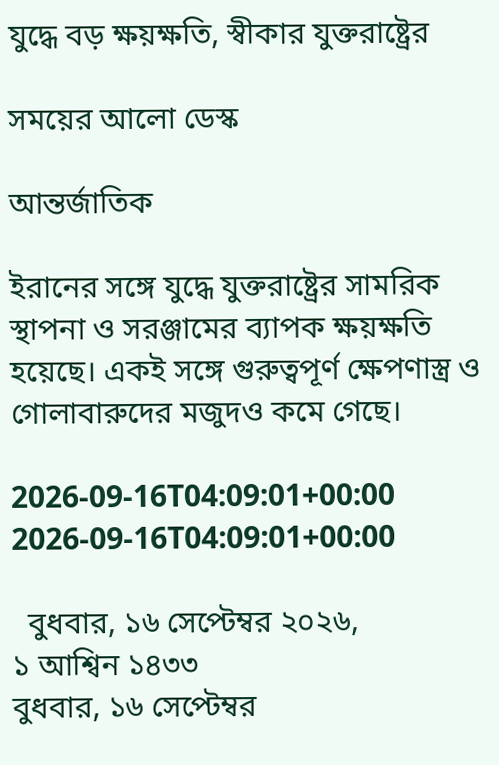যুদ্ধে বড় ক্ষয়ক্ষতি, স্বীকার যুক্তরাষ্ট্রের

সময়ের আলো ডেস্ক

আন্তর্জাতিক

ইরানের সঙ্গে যুদ্ধে যুক্তরাষ্ট্রের সামরিক স্থাপনা ও সরঞ্জামের ব্যাপক ক্ষয়ক্ষতি হয়েছে। একই সঙ্গে গুরুত্বপূর্ণ ক্ষেপণাস্ত্র ও গোলাবারুদের মজুদও কমে গেছে।

2026-09-16T04:09:01+00:00
2026-09-16T04:09:01+00:00

  বুধবার, ১৬ সেপ্টেম্বর ২০২৬,
১ আশ্বিন ১৪৩৩
বুধবার, ১৬ সেপ্টেম্বর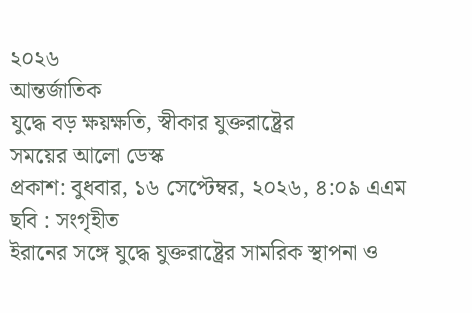২০২৬
আন্তর্জাতিক
যুদ্ধে বড় ক্ষয়ক্ষতি, স্বীকার যুক্তরাষ্ট্রের
সময়ের আলো ডেস্ক
প্রকাশ: বুধবার, ১৬ সেপ্টেম্বর, ২০২৬, ৪:০৯ এএম
ছবি : সংগৃহীত
ইরানের সঙ্গে যুদ্ধে যুক্তরাষ্ট্রের সামরিক স্থাপনা ও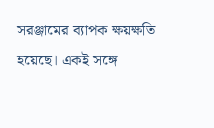সরঞ্জামের ব্যাপক ক্ষয়ক্ষতি হয়েছে। একই সঙ্গে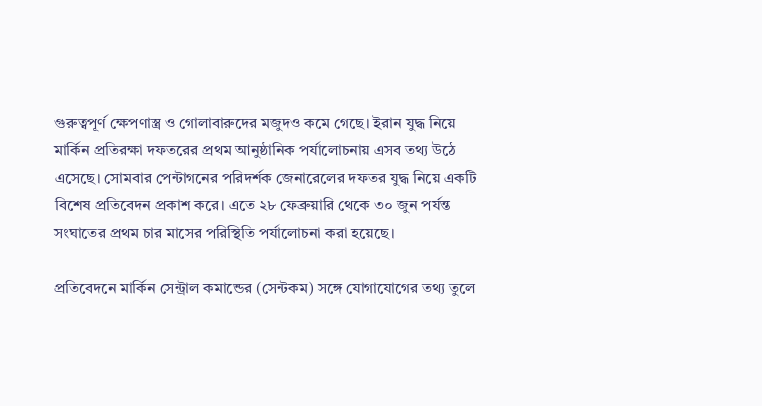গুরুত্বপূর্ণ ক্ষেপণাস্ত্র ও গোলাবারুদের মজুদও কমে গেছে। ইরান যুদ্ধ নিয়ে মার্কিন প্রতিরক্ষা দফতরের প্রথম আনুষ্ঠানিক পর্যালোচনায় এসব তথ্য উঠে এসেছে। সোমবার পেন্টাগনের পরিদর্শক জেনারেলের দফতর যুদ্ধ নিয়ে একটি বিশেষ প্রতিবেদন প্রকাশ করে। এতে ২৮ ফেব্রুয়ারি থেকে ৩০ জুন পর্যন্ত সংঘাতের প্রথম চার মাসের পরিস্থিতি পর্যালোচনা করা হয়েছে।

প্রতিবেদনে মার্কিন সেন্ট্রাল কমান্ডের (সেন্টকম) সঙ্গে যোগাযোগের তথ্য তুলে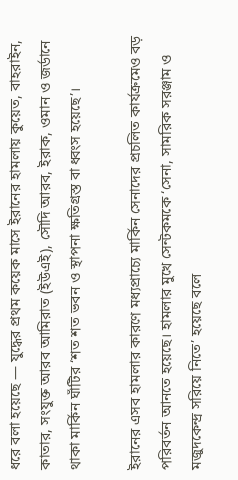ধরে বলা হয়েছে — যুদ্ধের প্রথম কয়েক মাসে ইরানের হামলায় কুয়েত, বাহরাইন, কাতার, সংযুক্ত আরব আমিরাত (ইউএই), সৌদি আরব, ইরাক, ওমান ও জর্ডানে থাকা মার্কিন ঘাঁটির ‘শত শত ভবন ও স্থাপনা ক্ষতিগ্রস্ত বা ধ্বংস হয়েছে’।

ইরানের এসব হামলার কারণে মধ্যপ্রাচ্যে মার্কিন সেনাদের প্রচলিত কার্যক্রমেও বড় পরিবর্তন আনতে হয়েছে। হামলার মুখে সেন্টকমকে ‘সেনা, সামরিক সরঞ্জাম ও মজুদকেন্দ্র সরিয়ে নিতে’ হয়েছে বলে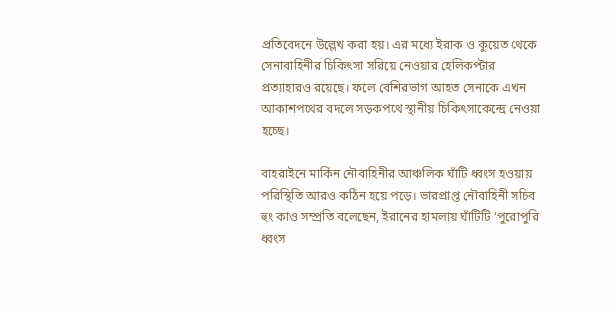প্রতিবেদনে উল্লেখ করা হয়। এর মধ্যে ইরাক ও কুয়েত থেকে সেনাবাহিনীর চিকিৎসা সরিয়ে নেওয়ার হেলিকপ্টার প্রত্যাহারও রয়েছে। ফলে বেশিরভাগ আহত সেনাকে এখন আকাশপথের বদলে সড়কপথে স্থানীয় চিকিৎসাকেন্দ্রে নেওয়া হচ্ছে।

বাহরাইনে মার্কিন নৌবাহিনীর আঞ্চলিক ঘাঁটি ধ্বংস হওয়ায় পরিস্থিতি আরও কঠিন হয়ে পড়ে। ভারপ্রাপ্ত নৌবাহিনী সচিব হুং কাও সম্প্রতি বলেছেন, ইরানের হামলায় ঘাঁটিটি ‘পুরোপুরি ধ্বংস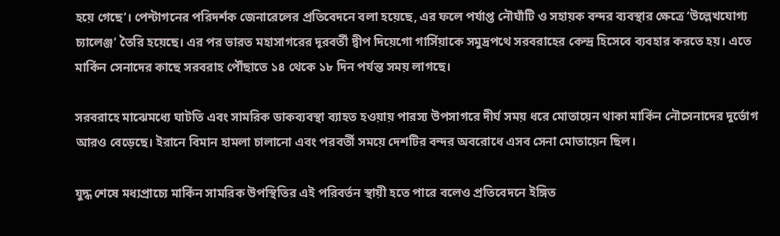হয়ে গেছে’। পেন্টাগনের পরিদর্শক জেনারেলের প্রতিবেদনে বলা হয়েছে, এর ফলে পর্যাপ্ত নৌঘাঁটি ও সহায়ক বন্দর ব্যবস্থার ক্ষেত্রে ‘উল্লেখযোগ্য চ্যালেঞ্জ’ তৈরি হয়েছে। এর পর ভারত মহাসাগরের দূরবর্তী দ্বীপ দিয়েগো গার্সিয়াকে সমুদ্রপথে সরবরাহের কেন্দ্র হিসেবে ব্যবহার করতে হয়। এতে মার্কিন সেনাদের কাছে সরবরাহ পৌঁছাতে ১৪ থেকে ১৮ দিন পর্যন্ত সময় লাগছে।

সরবরাহে মাঝেমধ্যে ঘাটতি এবং সামরিক ডাকব্যবস্থা ব্যাহত হওয়ায় পারস্য উপসাগরে দীর্ঘ সময় ধরে মোতায়েন থাকা মার্কিন নৌসেনাদের দুর্ভোগ আরও বেড়েছে। ইরানে বিমান হামলা চালানো এবং পরবর্তী সময়ে দেশটির বন্দর অবরোধে এসব সেনা মোতায়েন ছিল।

যুদ্ধ শেষে মধ্যপ্রাচ্যে মার্কিন সামরিক উপস্থিতির এই পরিবর্তন স্থায়ী হতে পারে বলেও প্রতিবেদনে ইঙ্গিত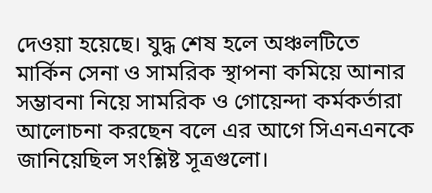দেওয়া হয়েছে। যুদ্ধ শেষ হলে অঞ্চলটিতে মার্কিন সেনা ও সামরিক স্থাপনা কমিয়ে আনার সম্ভাবনা নিয়ে সামরিক ও গোয়েন্দা কর্মকর্তারা আলোচনা করছেন বলে এর আগে সিএনএনকে জানিয়েছিল সংশ্লিষ্ট সূত্রগুলো।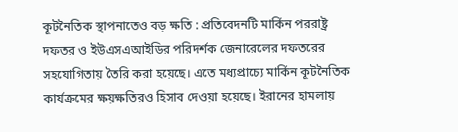কূটনৈতিক স্থাপনাতেও বড় ক্ষতি : প্রতিবেদনটি মার্কিন পররাষ্ট্র দফতর ও ইউএসএআইডির পরিদর্শক জেনারেলের দফতরের সহযোগিতায় তৈরি করা হয়েছে। এতে মধ্যপ্রাচ্যে মার্কিন কূটনৈতিক কার্যক্রমের ক্ষয়ক্ষতিরও হিসাব দেওয়া হয়েছে। ইরানের হামলায়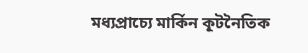মধ্যপ্রাচ্যে মার্কিন কূটনৈতিক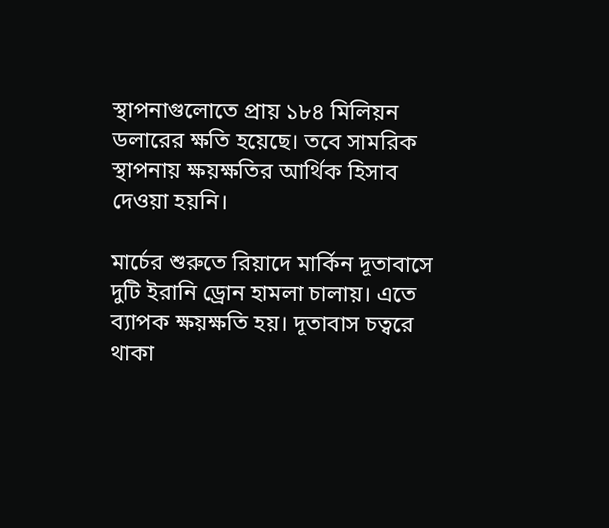স্থাপনাগুলোতে প্রায় ১৮৪ মিলিয়ন ডলারের ক্ষতি হয়েছে। তবে সামরিক স্থাপনায় ক্ষয়ক্ষতির আর্থিক হিসাব দেওয়া হয়নি।

মার্চের শুরুতে রিয়াদে মার্কিন দূতাবাসে দুটি ইরানি ড্রোন হামলা চালায়। এতে ব্যাপক ক্ষয়ক্ষতি হয়। দূতাবাস চত্বরে থাকা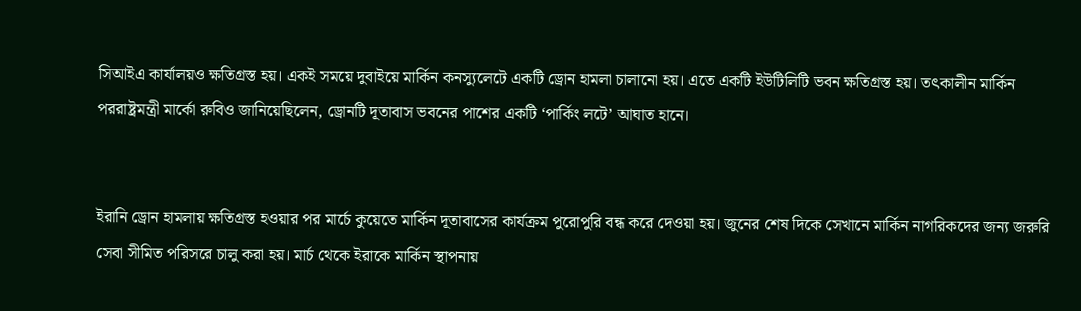সিআইএ কার্যালয়ও ক্ষতিগ্রস্ত হয়। একই সময়ে দুবাইয়ে মার্কিন কনস্যুলেটে একটি ড্রোন হামলা চালানো হয়। এতে একটি ইউটিলিটি ভবন ক্ষতিগ্রস্ত হয়। তৎকালীন মার্কিন পররাষ্ট্রমন্ত্রী মার্কো রুবিও জানিয়েছিলেন, ড্রোনটি দূতাবাস ভবনের পাশের একটি ‘পার্কিং লটে’ আঘাত হানে।


ইরানি ড্রোন হামলায় ক্ষতিগ্রস্ত হওয়ার পর মার্চে কুয়েতে মার্কিন দূতাবাসের কার্যক্রম পুরোপুরি বন্ধ করে দেওয়া হয়। জুনের শেষ দিকে সেখানে মার্কিন নাগরিকদের জন্য জরুরি সেবা সীমিত পরিসরে চালু করা হয়। মার্চ থেকে ইরাকে মার্কিন স্থাপনায়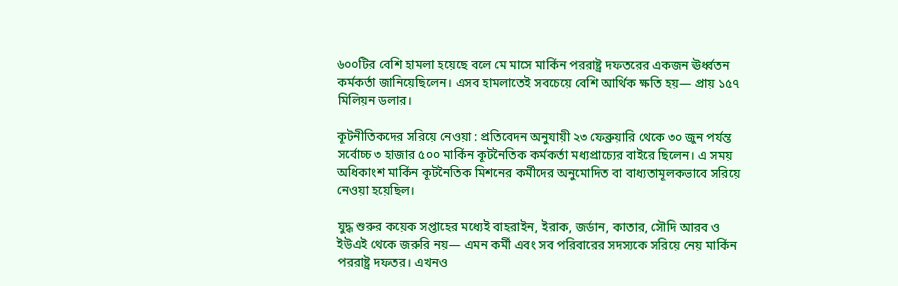৬০০টির বেশি হামলা হয়েছে বলে মে মাসে মার্কিন পররাষ্ট্র দফতরের একজন ঊর্ধ্বতন কর্মকর্তা জানিয়েছিলেন। এসব হামলাতেই সবচেয়ে বেশি আর্থিক ক্ষতি হয়— প্রায় ১৫৭ মিলিয়ন ডলার।

কূটনীতিকদের সরিয়ে নেওয়া : প্রতিবেদন অনুযায়ী ২৩ ফেব্রুয়ারি থেকে ৩০ জুন পর্যন্ত সর্বোচ্চ ৩ হাজার ৫০০ মার্কিন কূটনৈতিক কর্মকর্তা মধ্যপ্রাচ্যের বাইরে ছিলেন। এ সময় অধিকাংশ মার্কিন কূটনৈতিক মিশনের কর্মীদের অনুমোদিত বা বাধ্যতামূলকভাবে সরিয়ে নেওয়া হয়েছিল।

যুদ্ধ শুরুর কয়েক সপ্তাহের মধ্যেই বাহরাইন, ইরাক, জর্ডান, কাতার, সৌদি আরব ও ইউএই থেকে জরুরি নয়— এমন কর্মী এবং সব পরিবারের সদস্যকে সরিয়ে নেয় মার্কিন পররাষ্ট্র দফতর। এখনও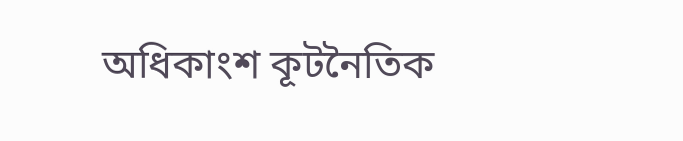অধিকাংশ কূটনৈতিক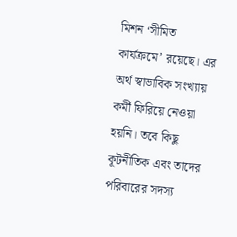মিশন ‘সীমিত কার্যক্রমে’ রয়েছে। এর অর্থ স্বাভাবিক সংখ্যায় কর্মী ফিরিয়ে নেওয়া হয়নি। তবে কিছু কূটনীতিক এবং তাদের পরিবারের সদস্য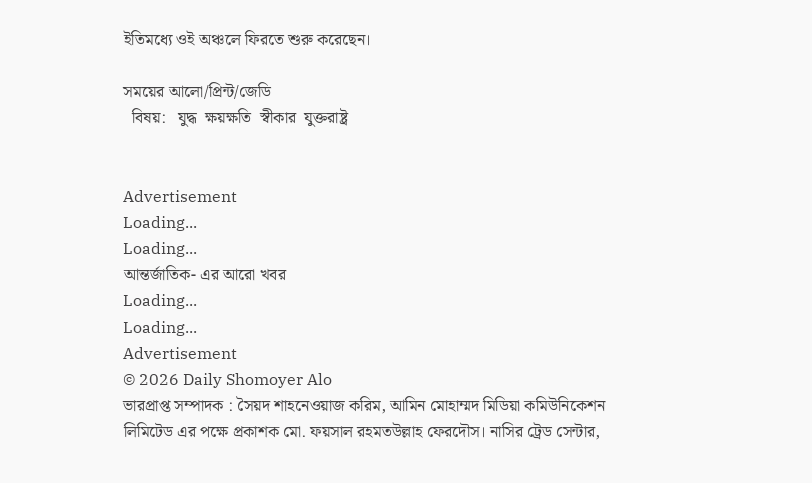ইতিমধ্যে ওই অঞ্চলে ফিরতে শুরু করেছেন।

সময়ের আলো/প্রিন্ট/জেডি
  বিষয়:   যুদ্ধ  ক্ষয়ক্ষতি  স্বীকার  যুক্তরাষ্ট্র


Advertisement
Loading...
Loading...
আন্তর্জাতিক- এর আরো খবর
Loading...
Loading...
Advertisement
© 2026 Daily Shomoyer Alo
ভারপ্রাপ্ত সম্পাদক : সৈয়দ শাহনেওয়াজ করিম, আমিন মোহাম্মদ মিডিয়া কমিউনিকেশন লিমিটেড এর পক্ষে প্রকাশক মো. ফয়সাল রহমতউল্লাহ ফেরদৌস। নাসির ট্রেড সেন্টার,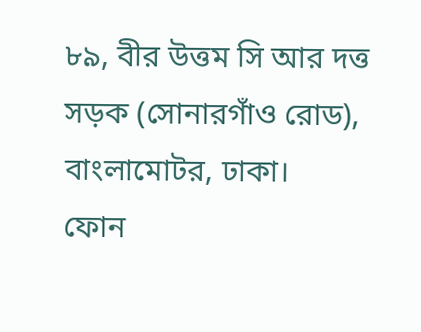৮৯, বীর উত্তম সি আর দত্ত সড়ক (সোনারগাঁও রোড), বাংলামোটর, ঢাকা।
ফোন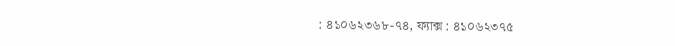: ৪১০৬২৩৬৮-৭৪, ফ্যাক্স : ৪১০৬২৩৭৫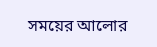সময়ের আলোর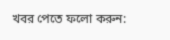খবর পেতে ফলো করুন: